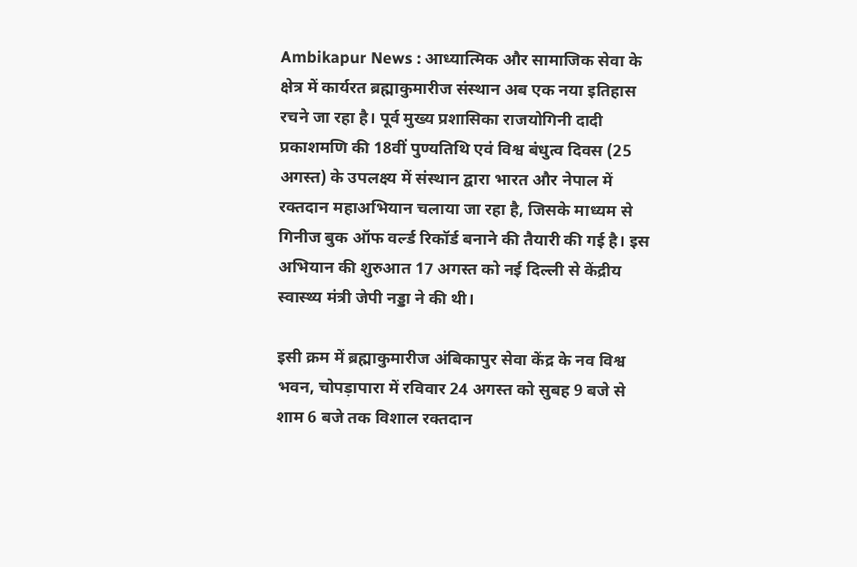Ambikapur News : आध्यात्मिक और सामाजिक सेवा के क्षेत्र में कार्यरत ब्रह्माकुमारीज संस्थान अब एक नया इतिहास रचने जा रहा है। पूर्व मुख्य प्रशासिका राजयोगिनी दादी प्रकाशमणि की 18वीं पुण्यतिथि एवं विश्व बंधुत्व दिवस (25 अगस्त) के उपलक्ष्य में संस्थान द्वारा भारत और नेपाल में रक्तदान महाअभियान चलाया जा रहा है, जिसके माध्यम से गिनीज बुक ऑफ वर्ल्ड रिकॉर्ड बनाने की तैयारी की गई है। इस अभियान की शुरुआत 17 अगस्त को नई दिल्ली से केंद्रीय स्वास्थ्य मंत्री जेपी नड्डा ने की थी।

इसी क्रम में ब्रह्माकुमारीज अंबिकापुर सेवा केंद्र के नव विश्व भवन, चोपड़ापारा में रविवार 24 अगस्त को सुबह 9 बजे से शाम 6 बजे तक विशाल रक्तदान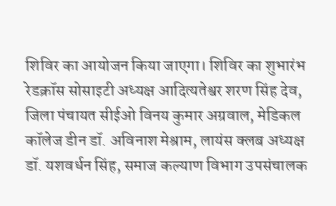शिविर का आयोजन किया जाएगा। शिविर का शुभारंभ रेडक्रॉस सोसाइटी अध्यक्ष आदित्यतेश्वर शरण सिंह देव, जिला पंचायत सीईओ विनय कुमार अग्रवाल, मेडिकल कॉलेज डीन डॉ. अविनाश मेश्राम, लायंस क्लब अध्यक्ष डॉ. यशवर्धन सिंह, समाज कल्याण विभाग उपसंचालक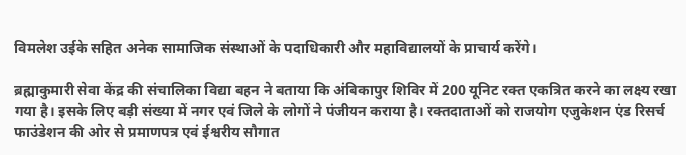विमलेश उईके सहित अनेक सामाजिक संस्थाओं के पदाधिकारी और महाविद्यालयों के प्राचार्य करेंगे।

ब्रह्माकुमारी सेवा केंद्र की संचालिका विद्या बहन ने बताया कि अंबिकापुर शिविर में 200 यूनिट रक्त एकत्रित करने का लक्ष्य रखा गया है। इसके लिए बड़ी संख्या में नगर एवं जिले के लोगों ने पंजीयन कराया है। रक्तदाताओं को राजयोग एजुकेशन एंड रिसर्च फाउंडेशन की ओर से प्रमाणपत्र एवं ईश्वरीय सौगात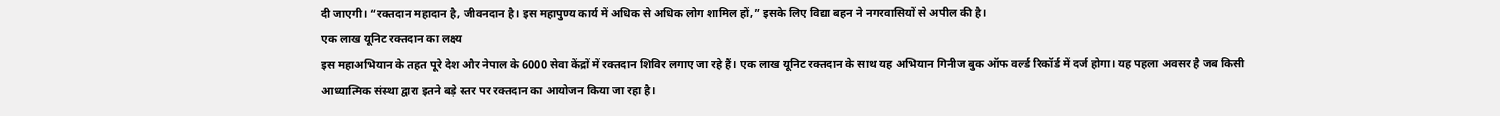दी जाएगी। “रक्तदान महादान है, जीवनदान है। इस महापुण्य कार्य में अधिक से अधिक लोग शामिल हों,” इसके लिए विद्या बहन ने नगरवासियों से अपील की है।
एक लाख यूनिट रक्तदान का लक्ष्य
इस महाअभियान के तहत पूरे देश और नेपाल के 6000 सेवा केंद्रों में रक्तदान शिविर लगाए जा रहे हैं। एक लाख यूनिट रक्तदान के साथ यह अभियान गिनीज बुक ऑफ वर्ल्ड रिकॉर्ड में दर्ज होगा। यह पहला अवसर है जब किसी आध्यात्मिक संस्था द्वारा इतने बड़े स्तर पर रक्तदान का आयोजन किया जा रहा है।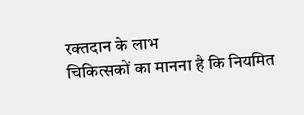रक्तदान के लाभ
चिकित्सकों का मानना है कि नियमित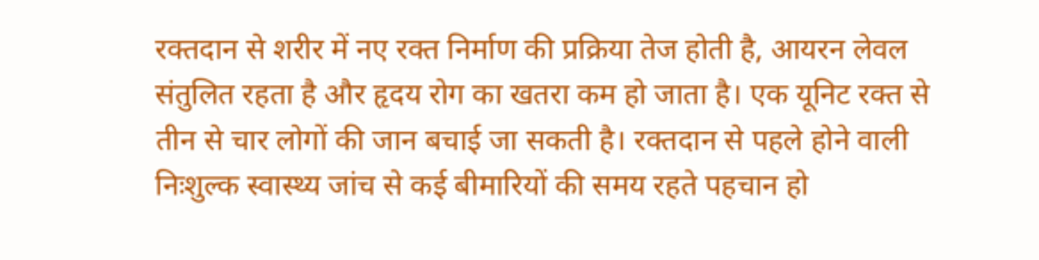रक्तदान से शरीर में नए रक्त निर्माण की प्रक्रिया तेज होती है, आयरन लेवल संतुलित रहता है और हृदय रोग का खतरा कम हो जाता है। एक यूनिट रक्त से तीन से चार लोगों की जान बचाई जा सकती है। रक्तदान से पहले होने वाली निःशुल्क स्वास्थ्य जांच से कई बीमारियों की समय रहते पहचान हो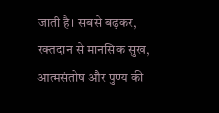जाती है। सबसे बढ़कर, रक्तदान से मानसिक सुख, आत्मसंतोष और पुण्य की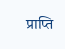प्राप्ति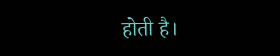होती है।